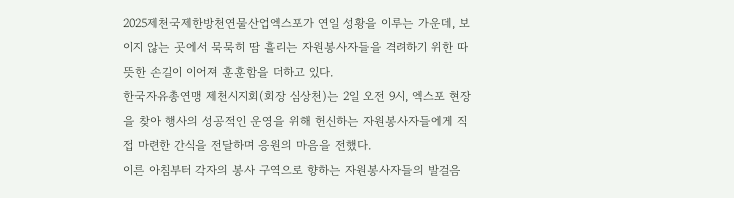2025제천국제한방천연물산업엑스포가 연일 성황을 이루는 가운데, 보이지 않는 곳에서 묵묵히 땀 흘리는 자원봉사자들을 격려하기 위한 따뜻한 손길이 이어져 훈훈함을 더하고 있다.
한국자유총연맹 제천시지회(회장 심상천)는 2일 오전 9시, 엑스포 현장을 찾아 행사의 성공적인 운영을 위해 헌신하는 자원봉사자들에게 직접 마련한 간식을 전달하며 응원의 마음을 전했다.
이른 아침부터 각자의 봉사 구역으로 향하는 자원봉사자들의 발걸음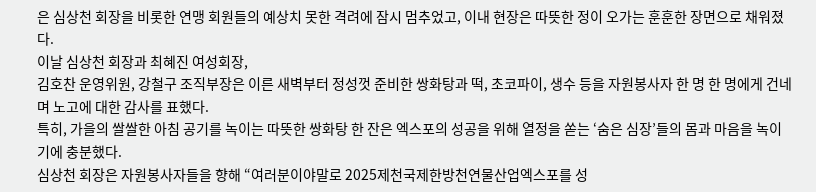은 심상천 회장을 비롯한 연맹 회원들의 예상치 못한 격려에 잠시 멈추었고, 이내 현장은 따뜻한 정이 오가는 훈훈한 장면으로 채워졌다.
이날 심상천 회장과 최혜진 여성회장,
김호찬 운영위원, 강철구 조직부장은 이른 새벽부터 정성껏 준비한 쌍화탕과 떡, 초코파이, 생수 등을 자원봉사자 한 명 한 명에게 건네며 노고에 대한 감사를 표했다.
특히, 가을의 쌀쌀한 아침 공기를 녹이는 따뜻한 쌍화탕 한 잔은 엑스포의 성공을 위해 열정을 쏟는 ‘숨은 심장’들의 몸과 마음을 녹이기에 충분했다.
심상천 회장은 자원봉사자들을 향해 “여러분이야말로 2025제천국제한방천연물산업엑스포를 성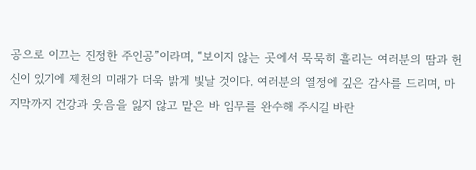공으로 이끄는 진정한 주인공”이라며, “보이지 않는 곳에서 묵묵히 흘리는 여러분의 땀과 헌신이 있기에 제천의 미래가 더욱 밝게 빛날 것이다. 여러분의 열정에 깊은 감사를 드리며, 마지막까지 건강과 웃음을 잃지 않고 맡은 바 임무를 완수해 주시길 바란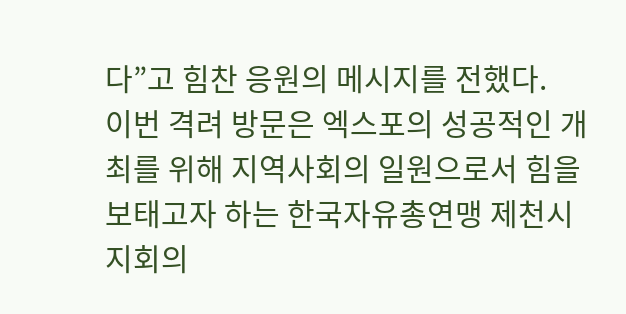다”고 힘찬 응원의 메시지를 전했다.
이번 격려 방문은 엑스포의 성공적인 개최를 위해 지역사회의 일원으로서 힘을 보태고자 하는 한국자유총연맹 제천시지회의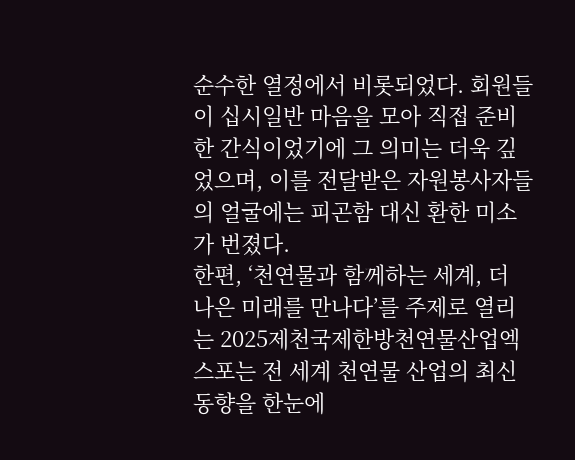순수한 열정에서 비롯되었다. 회원들이 십시일반 마음을 모아 직접 준비한 간식이었기에 그 의미는 더욱 깊었으며, 이를 전달받은 자원봉사자들의 얼굴에는 피곤함 대신 환한 미소가 번졌다.
한편, ‘천연물과 함께하는 세계, 더 나은 미래를 만나다’를 주제로 열리는 2025제천국제한방천연물산업엑스포는 전 세계 천연물 산업의 최신 동향을 한눈에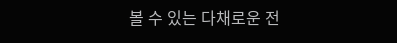볼 수 있는 다채로운 전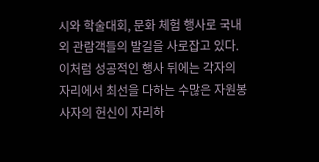시와 학술대회, 문화 체험 행사로 국내외 관람객들의 발길을 사로잡고 있다.
이처럼 성공적인 행사 뒤에는 각자의 자리에서 최선을 다하는 수많은 자원봉사자의 헌신이 자리하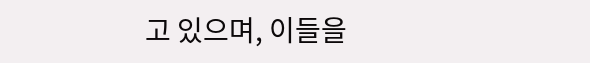고 있으며, 이들을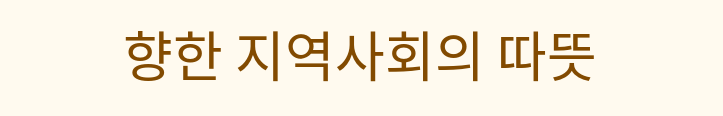향한 지역사회의 따뜻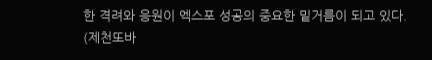한 격려와 응원이 엑스포 성공의 중요한 밑거름이 되고 있다.
(제천또바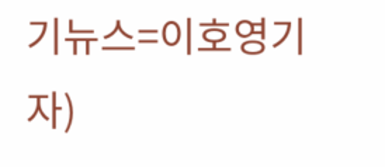기뉴스=이호영기자)